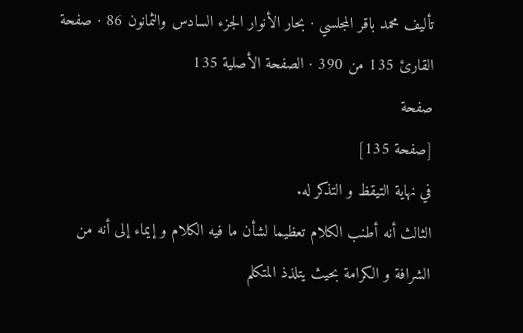تأليف محمد باقر المجلسي · بحار الأنوار الجزء السادس والثمانون 86 · صفحة القارئ 135 من 390 · الصفحة الأصلية 135
صفحة
[صفحة 135]
في نهاية التيقظ و التذكر له.
الثالث أنه أطنب الكلام تعظيما لشأن ما فيه الكلام و إيماء إلى أنه من الشرافة و الكرامة بحيث يتلذذ المتكلم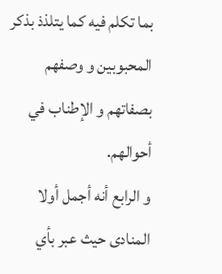بما تكلم فيه كما يتلذذ بذكر المحبوبين و وصفهم بصفاتهم و الإطناب في أحوالهم.
و الرابع أنه أجمل أولا المنادى حيث عبر بأي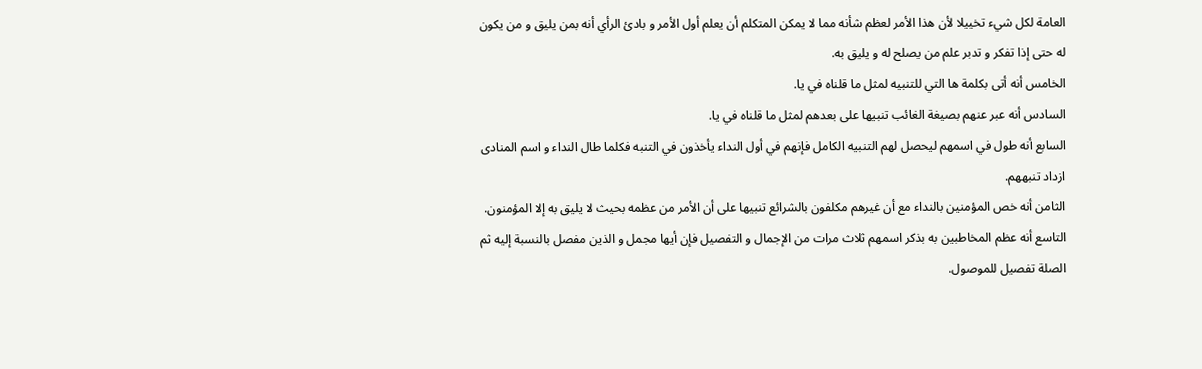العامة لكل شيء تخييلا لأن هذا الأمر لعظم شأنه مما لا يمكن المتكلم أن يعلم أول الأمر و بادئ الرأي أنه بمن يليق و من يكون له حتى إذا تفكر و تدبر علم من يصلح له و يليق به.
الخامس أنه أتى بكلمة ها التي للتنبيه لمثل ما قلناه في يا.
السادس أنه عبر عنهم بصيغة الغائب تنبيها على بعدهم لمثل ما قلناه في يا.
السابع أنه طول في اسمهم ليحصل لهم التنبيه الكامل فإنهم في أول النداء يأخذون في التنبه فكلما طال النداء و اسم المنادى ازداد تنبههم.
الثامن أنه خص المؤمنين بالنداء مع أن غيرهم مكلفون بالشرائع تنبيها على أن الأمر من عظمه بحيث لا يليق به إلا المؤمنون.
التاسع أنه عظم المخاطبين به بذكر اسمهم ثلاث مرات من الإجمال و التفصيل فإن أيها مجمل و الذين مفصل بالنسبة إليه ثم الصلة تفصيل للموصول.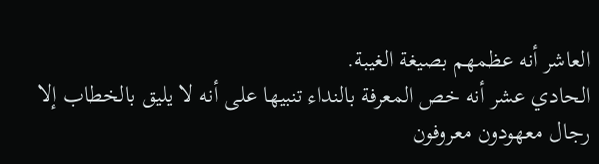العاشر أنه عظمهم بصيغة الغيبة.
الحادي عشر أنه خص المعرفة بالنداء تنبيها على أنه لا يليق بالخطاب إلا رجال معهودون معروفون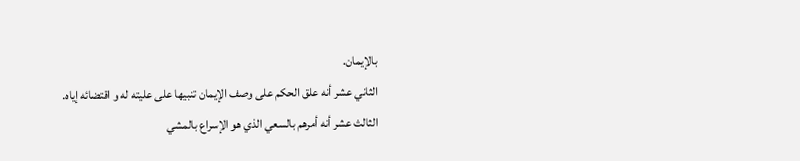بالإيمان.
الثاني عشر أنه علق الحكم على وصف الإيمان تنبيها على عليته له و اقتضائه إياه.
الثالث عشر أنه أمرهم بالسعي الذي هو الإسراع بالمشي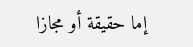إما حقيقة أو مجازا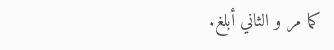كما مر و الثاني أبلغ.